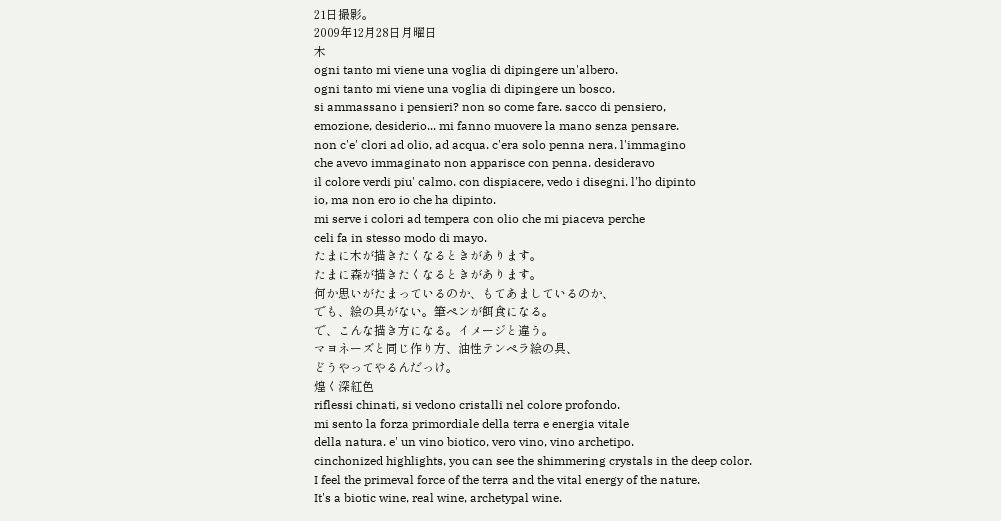21日撮影。
2009年12月28日月曜日
木
ogni tanto mi viene una voglia di dipingere un'albero.
ogni tanto mi viene una voglia di dipingere un bosco.
si ammassano i pensieri? non so come fare. sacco di pensiero,
emozione, desiderio... mi fanno muovere la mano senza pensare.
non c'e' clori ad olio, ad acqua. c'era solo penna nera. l'immagino
che avevo immaginato non apparisce con penna. desideravo
il colore verdi piu' calmo. con dispiacere, vedo i disegni. l'ho dipinto
io, ma non ero io che ha dipinto.
mi serve i colori ad tempera con olio che mi piaceva perche
celi fa in stesso modo di mayo.
たまに木が描きたくなるときがあります。
たまに森が描きたくなるときがあります。
何か思いがたまっているのか、もてあましているのか、
でも、絵の具がない。筆ペンが餌食になる。
で、こんな描き方になる。イメージと違う。
マヨネーズと同じ作り方、油性テンペラ絵の具、
どうやってやるんだっけ。
煌く深紅色
riflessi chinati, si vedono cristalli nel colore profondo.
mi sento la forza primordiale della terra e energia vitale
della natura. e' un vino biotico, vero vino, vino archetipo.
cinchonized highlights, you can see the shimmering crystals in the deep color.
I feel the primeval force of the terra and the vital energy of the nature.
It's a biotic wine, real wine, archetypal wine.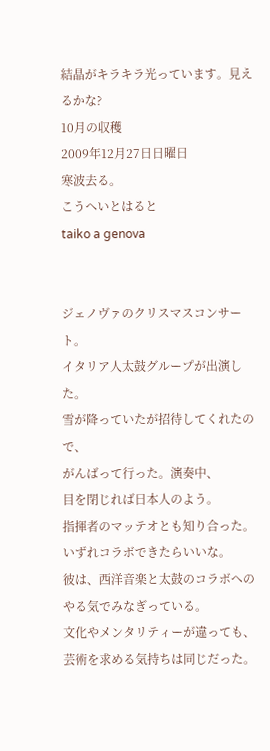結晶がキラキラ光っています。見えるかな?
10月の収穫
2009年12月27日日曜日
寒波去る。
こうへいとはると
taiko a genova


ジェノヴァのクリスマスコンサート。
イタリア人太鼓グループが出演した。
雪が降っていたが招待してくれたので、
がんばって行った。演奏中、
目を閉じれば日本人のよう。
指揮者のマッテオとも知り合った。
いずれコラボできたらいいな。
彼は、西洋音楽と太鼓のコラボへの
やる気でみなぎっている。
文化やメンタリティーが違っても、
芸術を求める気持ちは同じだった。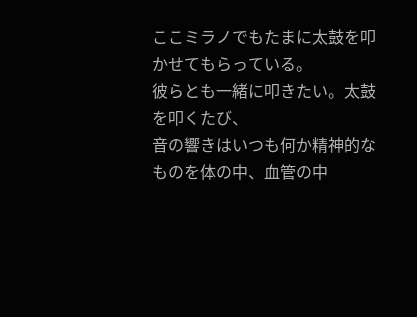ここミラノでもたまに太鼓を叩かせてもらっている。
彼らとも一緒に叩きたい。太鼓を叩くたび、
音の響きはいつも何か精神的な
ものを体の中、血管の中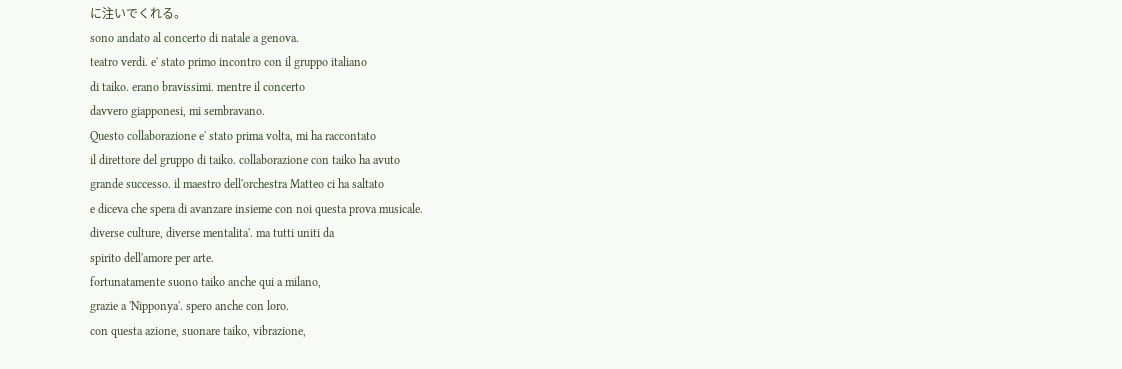に注いでくれる。
sono andato al concerto di natale a genova.
teatro verdi. e' stato primo incontro con il gruppo italiano
di taiko. erano bravissimi. mentre il concerto
davvero giapponesi, mi sembravano.
Questo collaborazione e' stato prima volta, mi ha raccontato
il direttore del gruppo di taiko. collaborazione con taiko ha avuto
grande successo. il maestro dell'orchestra Matteo ci ha saltato
e diceva che spera di avanzare insieme con noi questa prova musicale.
diverse culture, diverse mentalita'. ma tutti uniti da
spirito dell'amore per arte.
fortunatamente suono taiko anche qui a milano,
grazie a 'Nipponya'. spero anche con loro.
con questa azione, suonare taiko, vibrazione,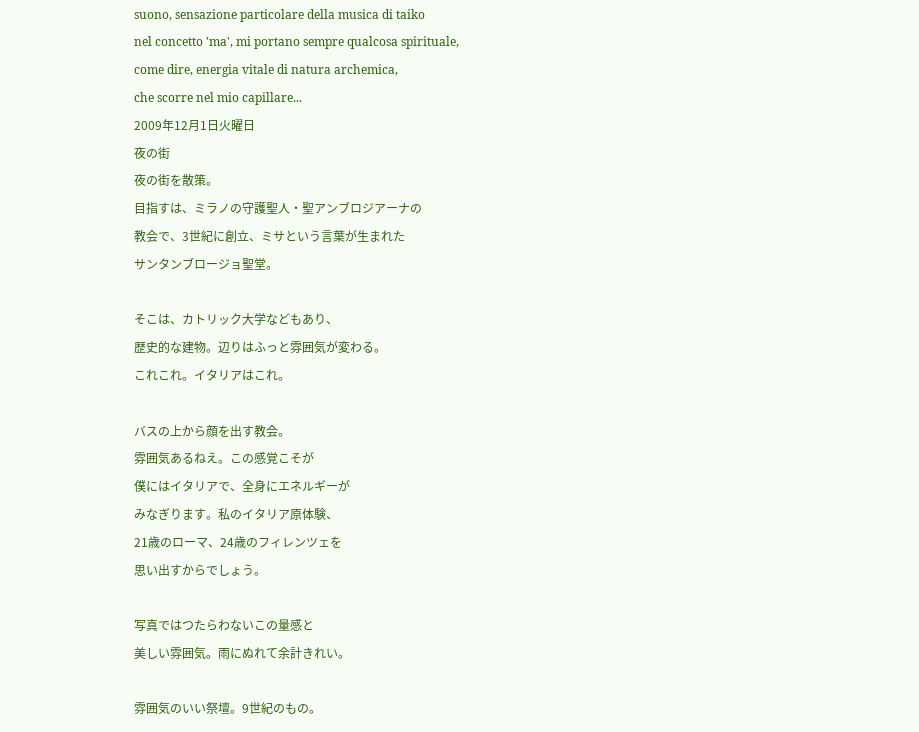suono, sensazione particolare della musica di taiko
nel concetto 'ma', mi portano sempre qualcosa spirituale,
come dire, energia vitale di natura archemica,
che scorre nel mio capillare...
2009年12月1日火曜日
夜の街
夜の街を散策。
目指すは、ミラノの守護聖人・聖アンブロジアーナの
教会で、3世紀に創立、ミサという言葉が生まれた
サンタンブロージョ聖堂。

そこは、カトリック大学などもあり、
歴史的な建物。辺りはふっと雰囲気が変わる。
これこれ。イタリアはこれ。

バスの上から顔を出す教会。
雰囲気あるねえ。この感覚こそが
僕にはイタリアで、全身にエネルギーが
みなぎります。私のイタリア原体験、
21歳のローマ、24歳のフィレンツェを
思い出すからでしょう。

写真ではつたらわないこの量感と
美しい雰囲気。雨にぬれて余計きれい。

雰囲気のいい祭壇。9世紀のもの。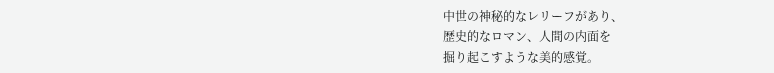中世の神秘的なレリーフがあり、
歴史的なロマン、人間の内面を
掘り起こすような美的感覚。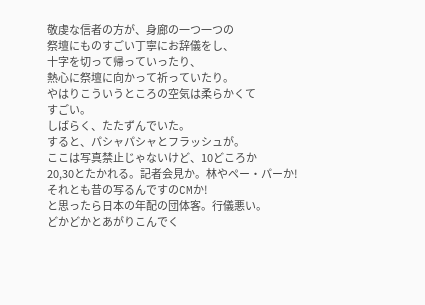敬虔な信者の方が、身廊の一つ一つの
祭壇にものすごい丁寧にお辞儀をし、
十字を切って帰っていったり、
熱心に祭壇に向かって祈っていたり。
やはりこういうところの空気は柔らかくて
すごい。
しばらく、たたずんでいた。
すると、パシャパシャとフラッシュが。
ここは写真禁止じゃないけど、10どころか
20,30とたかれる。記者会見か。林やペー・パーか!
それとも昔の写るんですのCMか!
と思ったら日本の年配の団体客。行儀悪い。
どかどかとあがりこんでく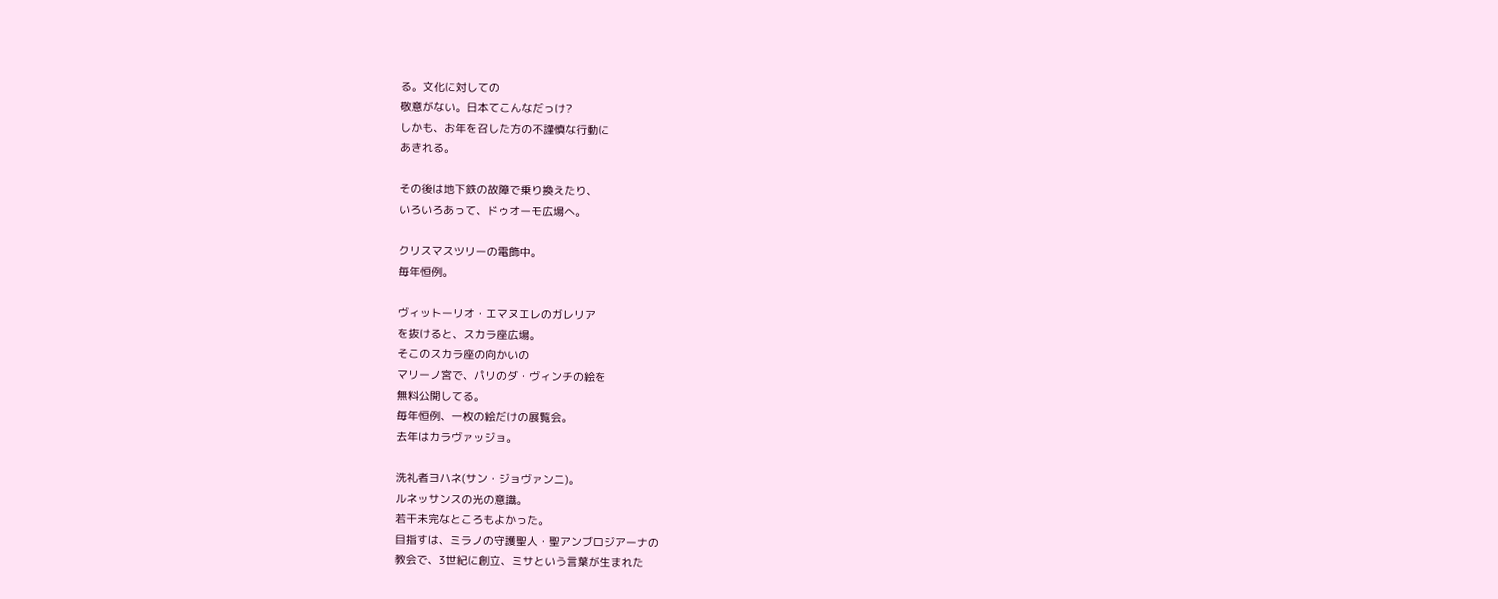る。文化に対しての
敬意がない。日本てこんなだっけ?
しかも、お年を召した方の不謹慎な行動に
あきれる。

その後は地下鉄の故障で乗り換えたり、
いろいろあって、ドゥオーモ広場へ。

クリスマスツリーの電飾中。
毎年恒例。

ヴィットーリオ・エマヌエレのガレリア
を抜けると、スカラ座広場。
そこのスカラ座の向かいの
マリーノ宮で、パリのダ・ヴィンチの絵を
無料公開してる。
毎年恒例、一枚の絵だけの展覧会。
去年はカラヴァッジョ。

洗礼者ヨハネ(サン・ジョヴァンニ)。
ルネッサンスの光の意識。
若干未完なところもよかった。
目指すは、ミラノの守護聖人・聖アンブロジアーナの
教会で、3世紀に創立、ミサという言葉が生まれた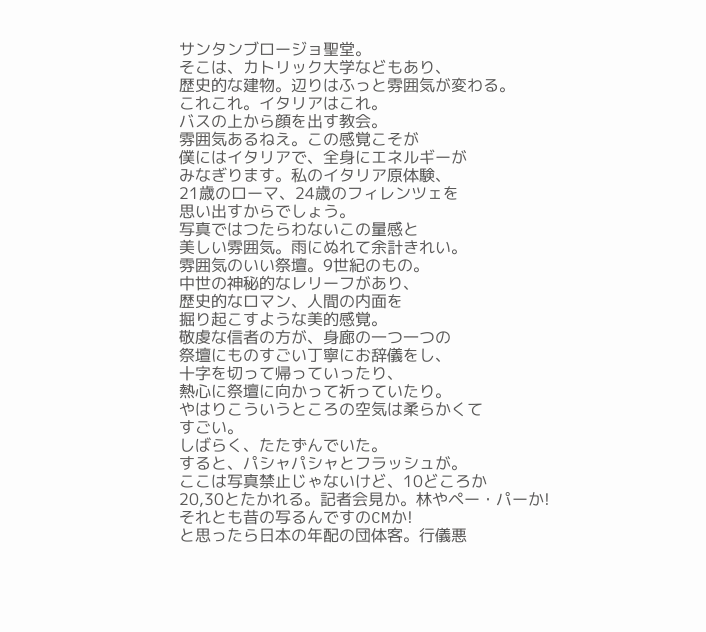サンタンブロージョ聖堂。
そこは、カトリック大学などもあり、
歴史的な建物。辺りはふっと雰囲気が変わる。
これこれ。イタリアはこれ。
バスの上から顔を出す教会。
雰囲気あるねえ。この感覚こそが
僕にはイタリアで、全身にエネルギーが
みなぎります。私のイタリア原体験、
21歳のローマ、24歳のフィレンツェを
思い出すからでしょう。
写真ではつたらわないこの量感と
美しい雰囲気。雨にぬれて余計きれい。
雰囲気のいい祭壇。9世紀のもの。
中世の神秘的なレリーフがあり、
歴史的なロマン、人間の内面を
掘り起こすような美的感覚。
敬虔な信者の方が、身廊の一つ一つの
祭壇にものすごい丁寧にお辞儀をし、
十字を切って帰っていったり、
熱心に祭壇に向かって祈っていたり。
やはりこういうところの空気は柔らかくて
すごい。
しばらく、たたずんでいた。
すると、パシャパシャとフラッシュが。
ここは写真禁止じゃないけど、10どころか
20,30とたかれる。記者会見か。林やペー・パーか!
それとも昔の写るんですのCMか!
と思ったら日本の年配の団体客。行儀悪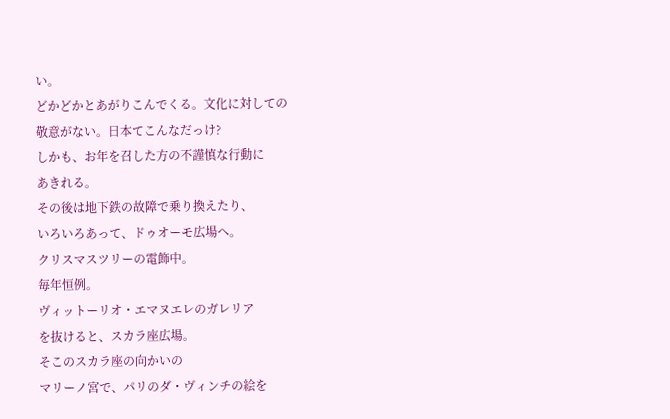い。
どかどかとあがりこんでくる。文化に対しての
敬意がない。日本てこんなだっけ?
しかも、お年を召した方の不謹慎な行動に
あきれる。
その後は地下鉄の故障で乗り換えたり、
いろいろあって、ドゥオーモ広場へ。
クリスマスツリーの電飾中。
毎年恒例。
ヴィットーリオ・エマヌエレのガレリア
を抜けると、スカラ座広場。
そこのスカラ座の向かいの
マリーノ宮で、パリのダ・ヴィンチの絵を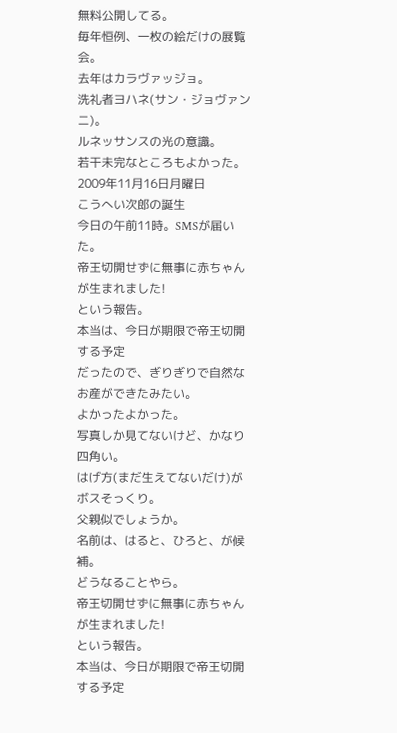無料公開してる。
毎年恒例、一枚の絵だけの展覧会。
去年はカラヴァッジョ。
洗礼者ヨハネ(サン・ジョヴァンニ)。
ルネッサンスの光の意識。
若干未完なところもよかった。
2009年11月16日月曜日
こうへい次郎の誕生
今日の午前11時。SMSが届いた。
帝王切開せずに無事に赤ちゃんが生まれました!
という報告。
本当は、今日が期限で帝王切開する予定
だったので、ぎりぎりで自然なお産ができたみたい。
よかったよかった。
写真しか見てないけど、かなり四角い。
はげ方(まだ生えてないだけ)がボスそっくり。
父親似でしょうか。
名前は、はると、ひろと、が候補。
どうなることやら。
帝王切開せずに無事に赤ちゃんが生まれました!
という報告。
本当は、今日が期限で帝王切開する予定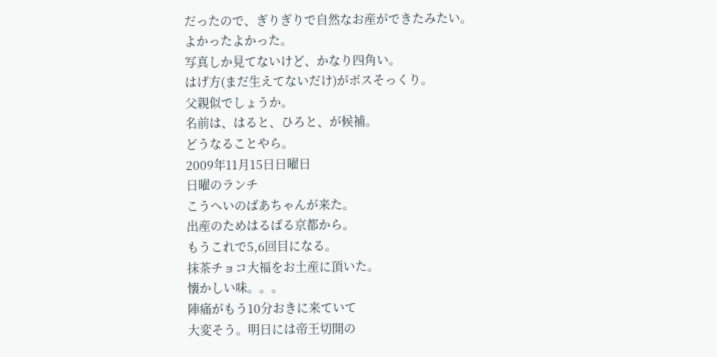だったので、ぎりぎりで自然なお産ができたみたい。
よかったよかった。
写真しか見てないけど、かなり四角い。
はげ方(まだ生えてないだけ)がボスそっくり。
父親似でしょうか。
名前は、はると、ひろと、が候補。
どうなることやら。
2009年11月15日日曜日
日曜のランチ
こうへいのばあちゃんが来た。
出産のためはるばる京都から。
もうこれで5,6回目になる。
抹茶チョコ大福をお土産に頂いた。
懐かしい味。。。
陣痛がもう10分おきに来ていて
大変そう。明日には帝王切開の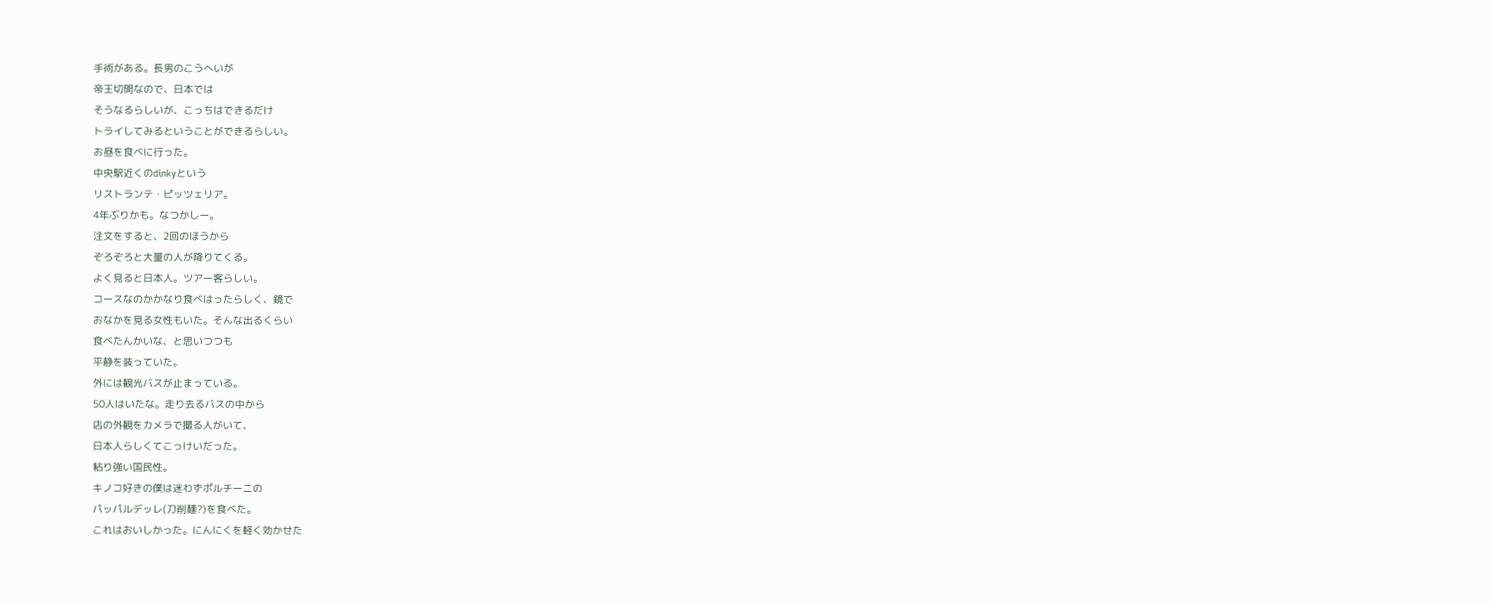手術がある。長男のこうへいが
帝王切開なので、日本では
そうなるらしいが、こっちはできるだけ
トライしてみるということができるらしい。
お昼を食べに行った。
中央駅近くのdinkyという
リストランテ・ピッツェリア。
4年ぶりかも。なつかしー。
注文をすると、2回のほうから
ぞろぞろと大量の人が降りてくる。
よく見ると日本人。ツアー客らしい。
コースなのかかなり食べはったらしく、鏡で
おなかを見る女性もいた。そんな出るくらい
食べたんかいな、と思いつつも
平静を装っていた。
外には観光バスが止まっている。
50人はいたな。走り去るバスの中から
店の外観をカメラで撮る人がいて、
日本人らしくてこっけいだった。
粘り強い国民性。
キノコ好きの僕は迷わずポルチーニの
パッパルデッレ(刀削麺?)を食べた。
これはおいしかった。にんにくを軽く効かせた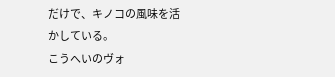だけで、キノコの風味を活かしている。
こうへいのヴォ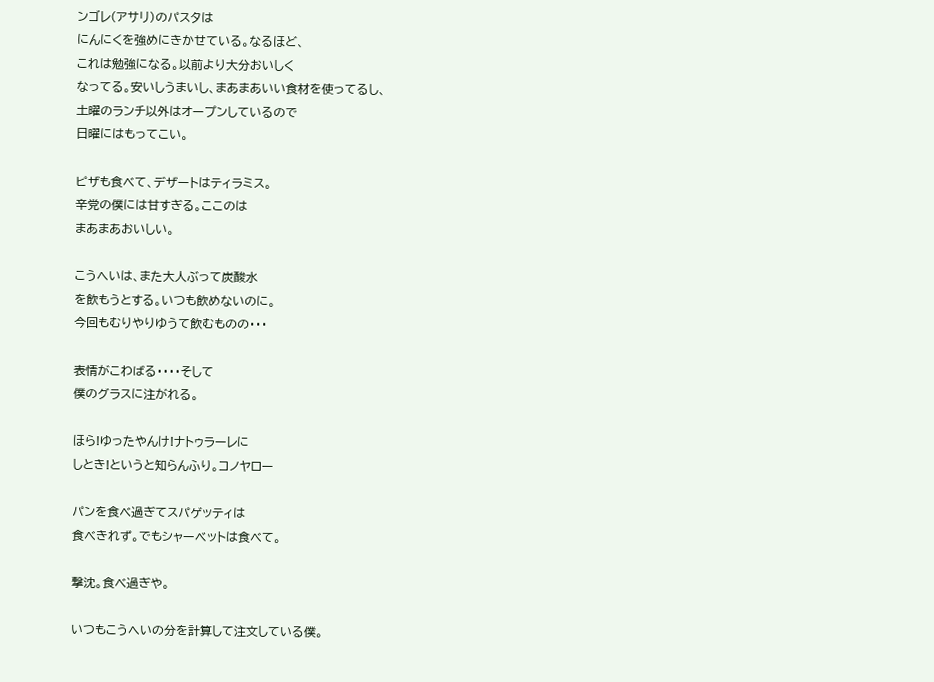ンゴレ(アサリ)のパスタは
にんにくを強めにきかせている。なるほど、
これは勉強になる。以前より大分おいしく
なってる。安いしうまいし、まあまあいい食材を使ってるし、
土曜のランチ以外はオープンしているので
日曜にはもってこい。

ピザも食べて、デザートはティラミス。
辛党の僕には甘すぎる。ここのは
まあまあおいしい。

こうへいは、また大人ぶって炭酸水
を飲もうとする。いつも飲めないのに。
今回もむりやりゆうて飲むものの・・・

表情がこわばる・・・・そして
僕のグラスに注がれる。

ほら!ゆったやんけ!ナトゥラーレに
しとき!というと知らんふり。コノヤロー

パンを食べ過ぎてスパゲッティは
食べきれず。でもシャーベットは食べて。

撃沈。食べ過ぎや。

いつもこうへいの分を計算して注文している僕。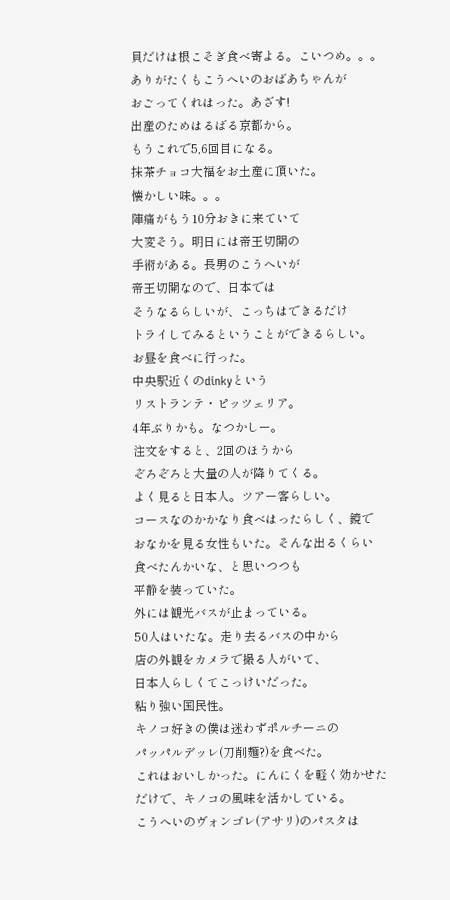貝だけは根こそぎ食べ寄よる。こいつめ。。。
ありがたくもこうへいのおばあちゃんが
おごってくれはった。あざす!
出産のためはるばる京都から。
もうこれで5,6回目になる。
抹茶チョコ大福をお土産に頂いた。
懐かしい味。。。
陣痛がもう10分おきに来ていて
大変そう。明日には帝王切開の
手術がある。長男のこうへいが
帝王切開なので、日本では
そうなるらしいが、こっちはできるだけ
トライしてみるということができるらしい。
お昼を食べに行った。
中央駅近くのdinkyという
リストランテ・ピッツェリア。
4年ぶりかも。なつかしー。
注文をすると、2回のほうから
ぞろぞろと大量の人が降りてくる。
よく見ると日本人。ツアー客らしい。
コースなのかかなり食べはったらしく、鏡で
おなかを見る女性もいた。そんな出るくらい
食べたんかいな、と思いつつも
平静を装っていた。
外には観光バスが止まっている。
50人はいたな。走り去るバスの中から
店の外観をカメラで撮る人がいて、
日本人らしくてこっけいだった。
粘り強い国民性。
キノコ好きの僕は迷わずポルチーニの
パッパルデッレ(刀削麺?)を食べた。
これはおいしかった。にんにくを軽く効かせた
だけで、キノコの風味を活かしている。
こうへいのヴォンゴレ(アサリ)のパスタは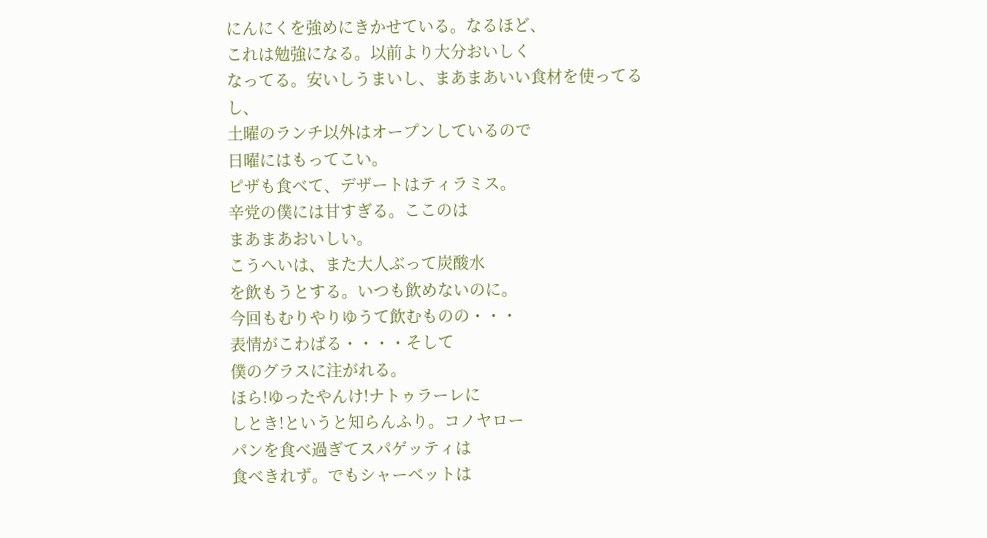にんにくを強めにきかせている。なるほど、
これは勉強になる。以前より大分おいしく
なってる。安いしうまいし、まあまあいい食材を使ってるし、
土曜のランチ以外はオープンしているので
日曜にはもってこい。
ピザも食べて、デザートはティラミス。
辛党の僕には甘すぎる。ここのは
まあまあおいしい。
こうへいは、また大人ぶって炭酸水
を飲もうとする。いつも飲めないのに。
今回もむりやりゆうて飲むものの・・・
表情がこわばる・・・・そして
僕のグラスに注がれる。
ほら!ゆったやんけ!ナトゥラーレに
しとき!というと知らんふり。コノヤロー
パンを食べ過ぎてスパゲッティは
食べきれず。でもシャーベットは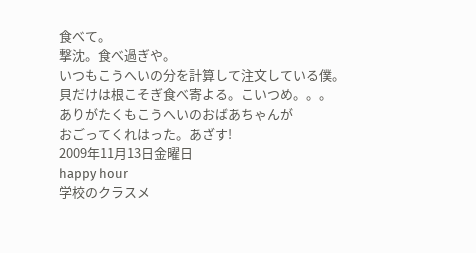食べて。
撃沈。食べ過ぎや。
いつもこうへいの分を計算して注文している僕。
貝だけは根こそぎ食べ寄よる。こいつめ。。。
ありがたくもこうへいのおばあちゃんが
おごってくれはった。あざす!
2009年11月13日金曜日
happy hour
学校のクラスメ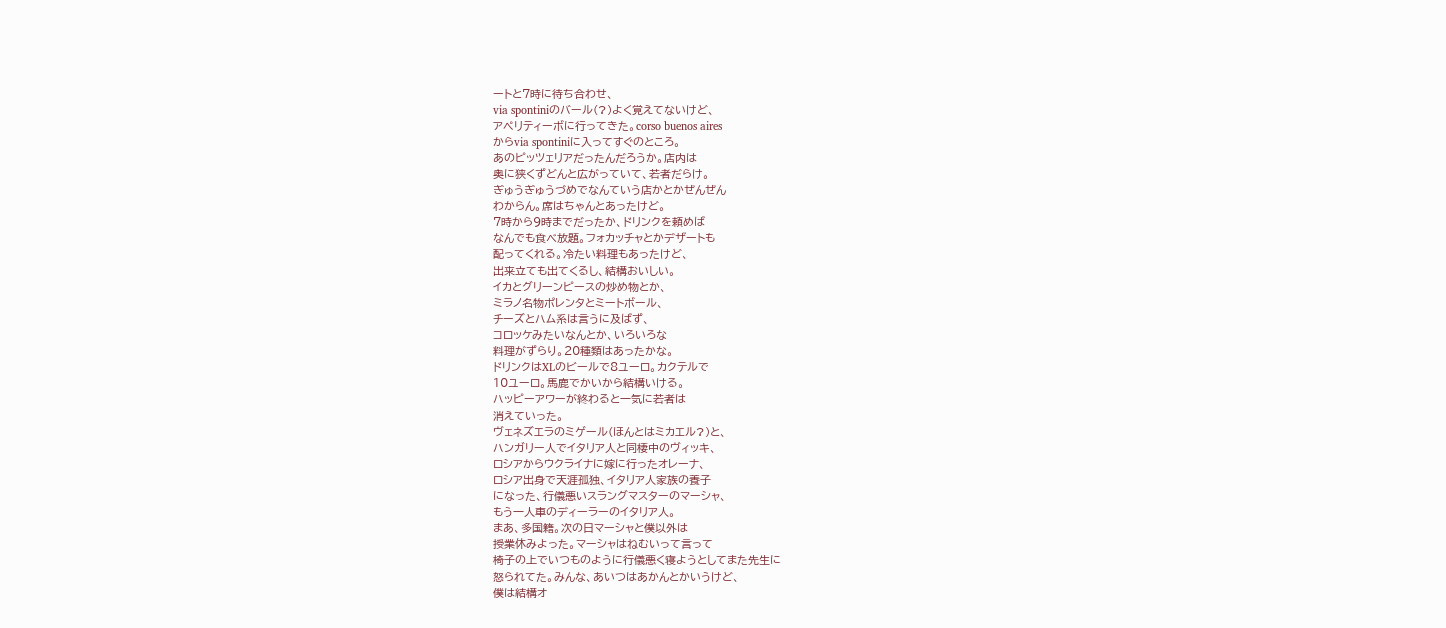ートと7時に待ち合わせ、
via spontiniのバール(?)よく覚えてないけど、
アペリティーボに行ってきた。corso buenos aires
からvia spontiniに入ってすぐのところ。
あのピッツェリアだったんだろうか。店内は
奥に狭くずどんと広がっていて、若者だらけ。
ぎゅうぎゅうづめでなんていう店かとかぜんぜん
わからん。席はちゃんとあったけど。
7時から9時までだったか、ドリンクを頼めば
なんでも食べ放題。フォカッチャとかデザートも
配ってくれる。冷たい料理もあったけど、
出来立ても出てくるし、結構おいしい。
イカとグリーンピースの炒め物とか、
ミラノ名物ポレンタとミートボール、
チーズとハム系は言うに及ばず、
コロッケみたいなんとか、いろいろな
料理がずらり。20種類はあったかな。
ドリンクはXLのビールで8ユーロ。カクテルで
10ユーロ。馬鹿でかいから結構いける。
ハッピーアワーが終わると一気に若者は
消えていった。
ヴェネズエラのミゲール(ほんとはミカエル?)と、
ハンガリー人でイタリア人と同棲中のヴィッキ、
ロシアからウクライナに嫁に行ったオレーナ、
ロシア出身で天涯孤独、イタリア人家族の養子
になった、行儀悪いスラングマスターのマーシャ、
もう一人車のディーラーのイタリア人。
まあ、多国籍。次の日マーシャと僕以外は
授業休みよった。マーシャはねむいって言って
椅子の上でいつものように行儀悪く寝ようとしてまた先生に
怒られてた。みんな、あいつはあかんとかいうけど、
僕は結構オ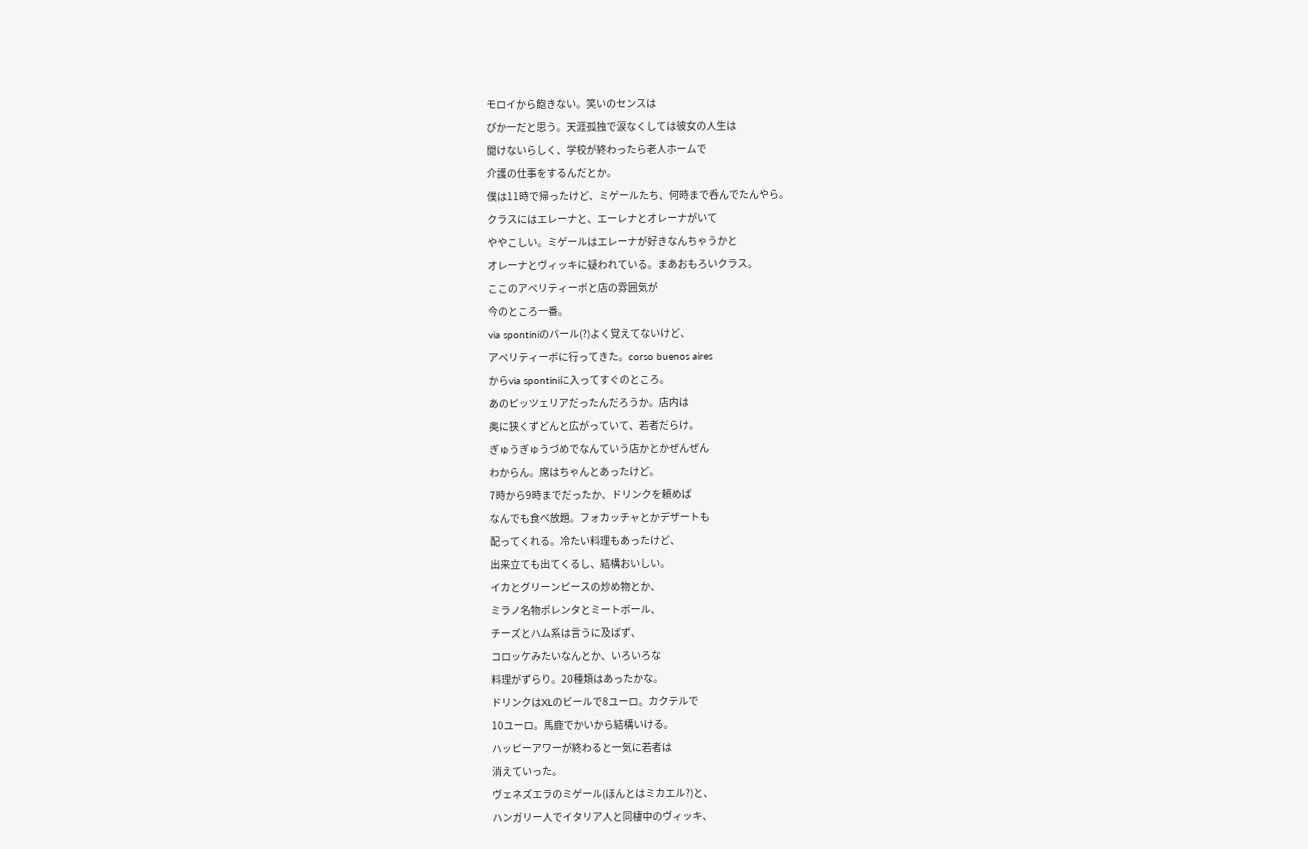モロイから飽きない。笑いのセンスは
ぴか一だと思う。天涯孤独で涙なくしては彼女の人生は
聞けないらしく、学校が終わったら老人ホームで
介護の仕事をするんだとか。
僕は11時で帰ったけど、ミゲールたち、何時まで呑んでたんやら。
クラスにはエレーナと、エーレナとオレーナがいて
ややこしい。ミゲールはエレーナが好きなんちゃうかと
オレーナとヴィッキに疑われている。まあおもろいクラス。
ここのアペリティーボと店の雰囲気が
今のところ一番。
via spontiniのバール(?)よく覚えてないけど、
アペリティーボに行ってきた。corso buenos aires
からvia spontiniに入ってすぐのところ。
あのピッツェリアだったんだろうか。店内は
奥に狭くずどんと広がっていて、若者だらけ。
ぎゅうぎゅうづめでなんていう店かとかぜんぜん
わからん。席はちゃんとあったけど。
7時から9時までだったか、ドリンクを頼めば
なんでも食べ放題。フォカッチャとかデザートも
配ってくれる。冷たい料理もあったけど、
出来立ても出てくるし、結構おいしい。
イカとグリーンピースの炒め物とか、
ミラノ名物ポレンタとミートボール、
チーズとハム系は言うに及ばず、
コロッケみたいなんとか、いろいろな
料理がずらり。20種類はあったかな。
ドリンクはXLのビールで8ユーロ。カクテルで
10ユーロ。馬鹿でかいから結構いける。
ハッピーアワーが終わると一気に若者は
消えていった。
ヴェネズエラのミゲール(ほんとはミカエル?)と、
ハンガリー人でイタリア人と同棲中のヴィッキ、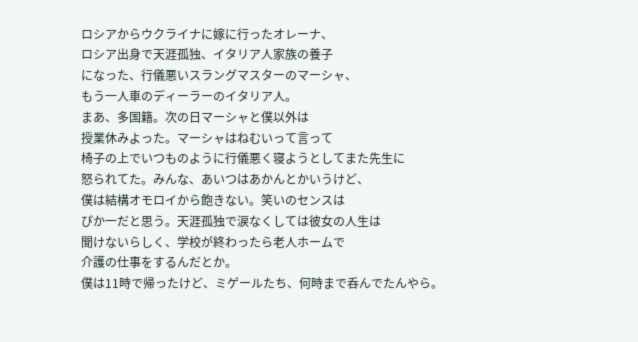ロシアからウクライナに嫁に行ったオレーナ、
ロシア出身で天涯孤独、イタリア人家族の養子
になった、行儀悪いスラングマスターのマーシャ、
もう一人車のディーラーのイタリア人。
まあ、多国籍。次の日マーシャと僕以外は
授業休みよった。マーシャはねむいって言って
椅子の上でいつものように行儀悪く寝ようとしてまた先生に
怒られてた。みんな、あいつはあかんとかいうけど、
僕は結構オモロイから飽きない。笑いのセンスは
ぴか一だと思う。天涯孤独で涙なくしては彼女の人生は
聞けないらしく、学校が終わったら老人ホームで
介護の仕事をするんだとか。
僕は11時で帰ったけど、ミゲールたち、何時まで呑んでたんやら。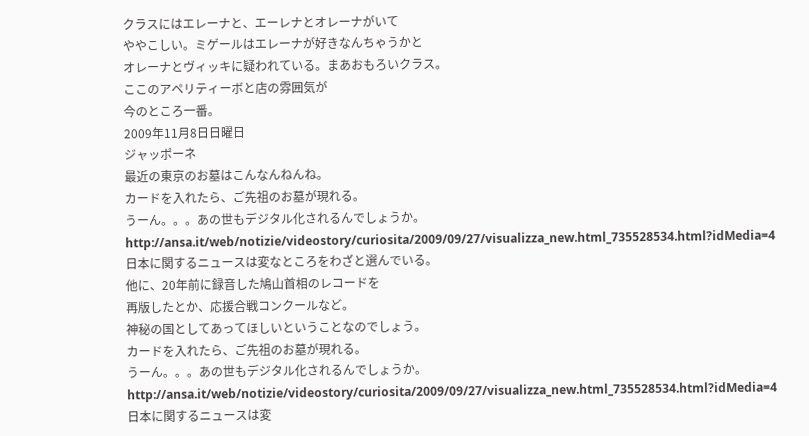クラスにはエレーナと、エーレナとオレーナがいて
ややこしい。ミゲールはエレーナが好きなんちゃうかと
オレーナとヴィッキに疑われている。まあおもろいクラス。
ここのアペリティーボと店の雰囲気が
今のところ一番。
2009年11月8日日曜日
ジャッポーネ
最近の東京のお墓はこんなんねんね。
カードを入れたら、ご先祖のお墓が現れる。
うーん。。。あの世もデジタル化されるんでしょうか。
http://ansa.it/web/notizie/videostory/curiosita/2009/09/27/visualizza_new.html_735528534.html?idMedia=4
日本に関するニュースは変なところをわざと選んでいる。
他に、20年前に録音した鳩山首相のレコードを
再版したとか、応援合戦コンクールなど。
神秘の国としてあってほしいということなのでしょう。
カードを入れたら、ご先祖のお墓が現れる。
うーん。。。あの世もデジタル化されるんでしょうか。
http://ansa.it/web/notizie/videostory/curiosita/2009/09/27/visualizza_new.html_735528534.html?idMedia=4
日本に関するニュースは変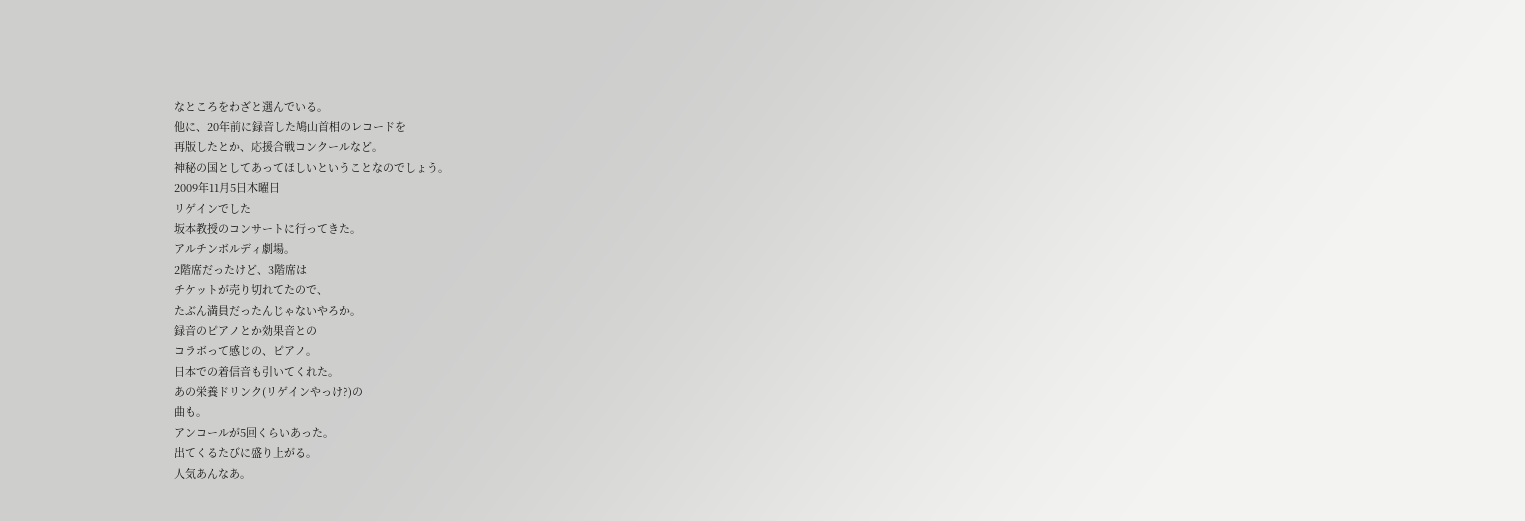なところをわざと選んでいる。
他に、20年前に録音した鳩山首相のレコードを
再版したとか、応援合戦コンクールなど。
神秘の国としてあってほしいということなのでしょう。
2009年11月5日木曜日
リゲインでした
坂本教授のコンサートに行ってきた。
アルチンボルディ劇場。
2階席だったけど、3階席は
チケットが売り切れてたので、
たぶん満員だったんじゃないやろか。
録音のピアノとか効果音との
コラボって感じの、ピアノ。
日本での着信音も引いてくれた。
あの栄養ドリンク(リゲインやっけ?)の
曲も。
アンコールが5回くらいあった。
出てくるたびに盛り上がる。
人気あんなあ。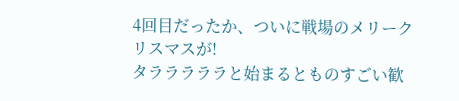4回目だったか、ついに戦場のメリークリスマスが!
タラララララと始まるとものすごい歓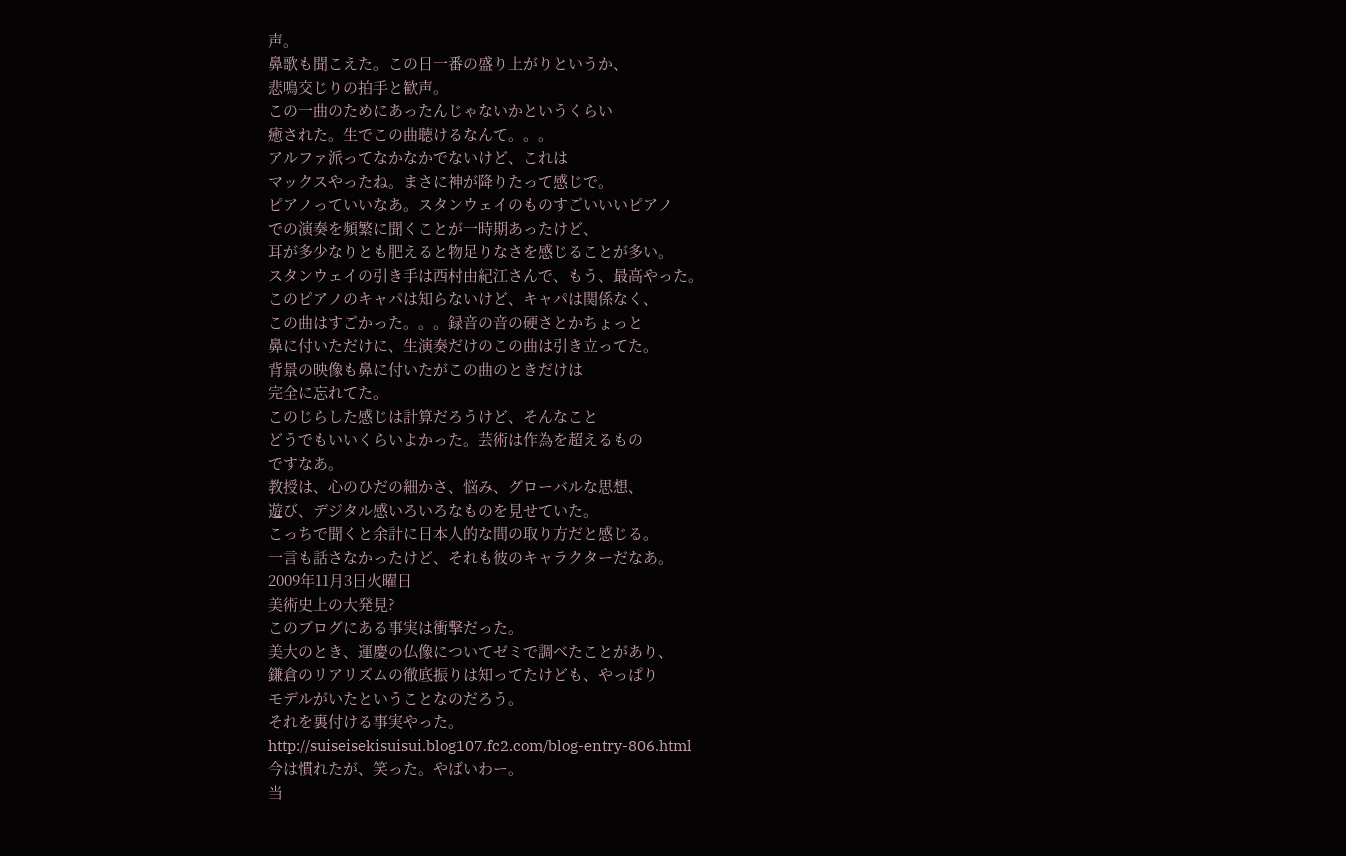声。
鼻歌も聞こえた。この日一番の盛り上がりというか、
悲鳴交じりの拍手と歓声。
この一曲のためにあったんじゃないかというくらい
癒された。生でこの曲聴けるなんて。。。
アルファ派ってなかなかでないけど、これは
マックスやったね。まさに神が降りたって感じで。
ピアノっていいなあ。スタンウェイのものすごいいいピアノ
での演奏を頻繁に聞くことが一時期あったけど、
耳が多少なりとも肥えると物足りなさを感じることが多い。
スタンウェイの引き手は西村由紀江さんで、もう、最高やった。
このピアノのキャパは知らないけど、キャパは関係なく、
この曲はすごかった。。。録音の音の硬さとかちょっと
鼻に付いただけに、生演奏だけのこの曲は引き立ってた。
背景の映像も鼻に付いたがこの曲のときだけは
完全に忘れてた。
このじらした感じは計算だろうけど、そんなこと
どうでもいいくらいよかった。芸術は作為を超えるもの
ですなあ。
教授は、心のひだの細かさ、悩み、グローバルな思想、
遊び、デジタル感いろいろなものを見せていた。
こっちで聞くと余計に日本人的な間の取り方だと感じる。
一言も話さなかったけど、それも彼のキャラクターだなあ。
2009年11月3日火曜日
美術史上の大発見?
このブログにある事実は衝撃だった。
美大のとき、運慶の仏像についてゼミで調べたことがあり、
鎌倉のリアリズムの徹底振りは知ってたけども、やっぱり
モデルがいたということなのだろう。
それを裏付ける事実やった。
http://suiseisekisuisui.blog107.fc2.com/blog-entry-806.html
今は慣れたが、笑った。やばいわー。
当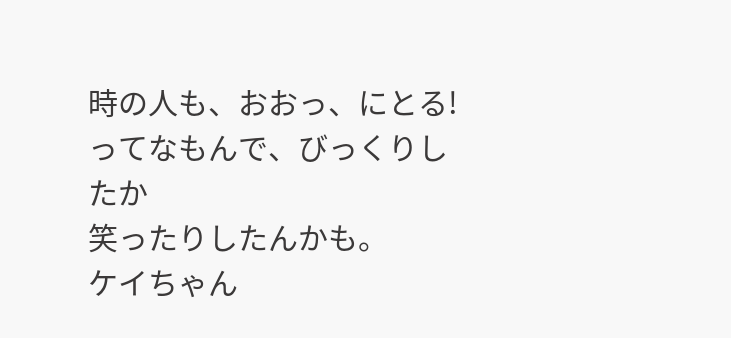時の人も、おおっ、にとる!ってなもんで、びっくりしたか
笑ったりしたんかも。
ケイちゃん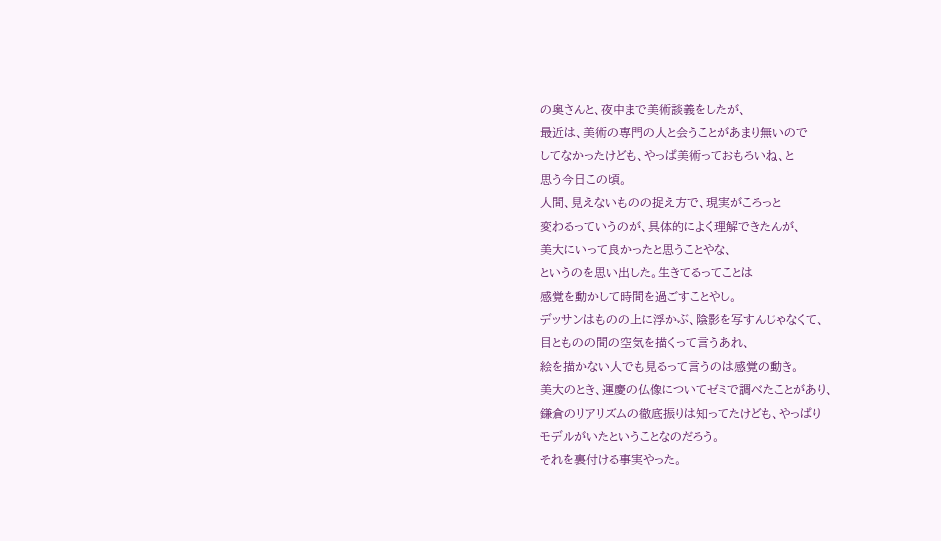の奥さんと、夜中まで美術談義をしたが、
最近は、美術の専門の人と会うことがあまり無いので
してなかったけども、やっぱ美術っておもろいね、と
思う今日この頃。
人間、見えないものの捉え方で、現実がころっと
変わるっていうのが、具体的によく理解できたんが、
美大にいって良かったと思うことやな、
というのを思い出した。生きてるってことは
感覚を動かして時間を過ごすことやし。
デッサンはものの上に浮かぶ、陰影を写すんじゃなくて、
目とものの間の空気を描くって言うあれ、
絵を描かない人でも見るって言うのは感覚の動き。
美大のとき、運慶の仏像についてゼミで調べたことがあり、
鎌倉のリアリズムの徹底振りは知ってたけども、やっぱり
モデルがいたということなのだろう。
それを裏付ける事実やった。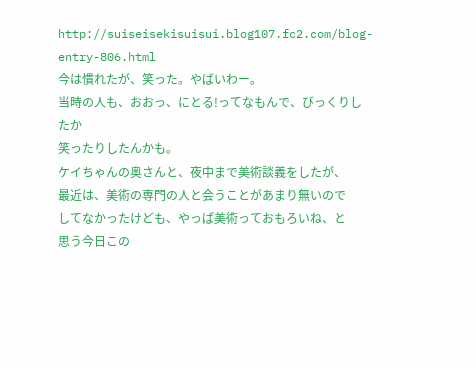http://suiseisekisuisui.blog107.fc2.com/blog-entry-806.html
今は慣れたが、笑った。やばいわー。
当時の人も、おおっ、にとる!ってなもんで、びっくりしたか
笑ったりしたんかも。
ケイちゃんの奥さんと、夜中まで美術談義をしたが、
最近は、美術の専門の人と会うことがあまり無いので
してなかったけども、やっぱ美術っておもろいね、と
思う今日この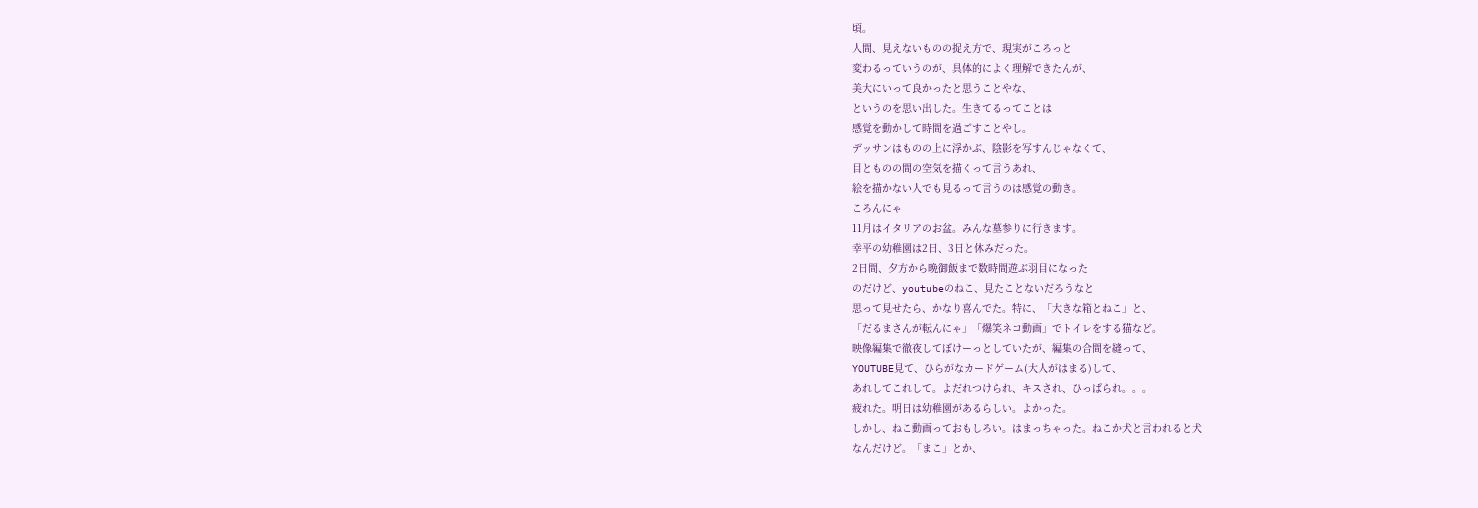頃。
人間、見えないものの捉え方で、現実がころっと
変わるっていうのが、具体的によく理解できたんが、
美大にいって良かったと思うことやな、
というのを思い出した。生きてるってことは
感覚を動かして時間を過ごすことやし。
デッサンはものの上に浮かぶ、陰影を写すんじゃなくて、
目とものの間の空気を描くって言うあれ、
絵を描かない人でも見るって言うのは感覚の動き。
ころんにゃ
11月はイタリアのお盆。みんな墓参りに行きます。
幸平の幼稚園は2日、3日と休みだった。
2日間、夕方から晩御飯まで数時間遊ぶ羽目になった
のだけど、youtubeのねこ、見たことないだろうなと
思って見せたら、かなり喜んでた。特に、「大きな箱とねこ」と、
「だるまさんが転んにゃ」「爆笑ネコ動画」でトイレをする猫など。
映像編集で徹夜してぼけーっとしていたが、編集の合間を縫って、
YOUTUBE見て、ひらがなカードゲーム(大人がはまる)して、
あれしてこれして。よだれつけられ、キスされ、ひっぱられ。。。
疲れた。明日は幼稚園があるらしい。よかった。
しかし、ねこ動画っておもしろい。はまっちゃった。ねこか犬と言われると犬
なんだけど。「まこ」とか、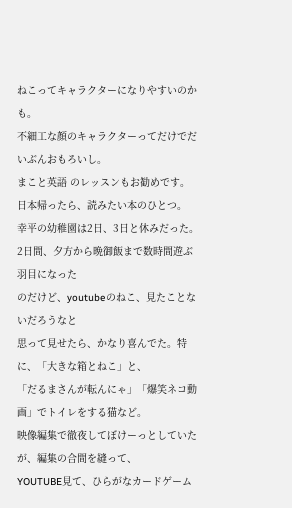ねこってキャラクターになりやすいのかも。
不細工な顔のキャラクターってだけでだいぶんおもろいし。
まこと英語 のレッスンもお勧めです。日本帰ったら、読みたい本のひとつ。
幸平の幼稚園は2日、3日と休みだった。
2日間、夕方から晩御飯まで数時間遊ぶ羽目になった
のだけど、youtubeのねこ、見たことないだろうなと
思って見せたら、かなり喜んでた。特に、「大きな箱とねこ」と、
「だるまさんが転んにゃ」「爆笑ネコ動画」でトイレをする猫など。
映像編集で徹夜してぼけーっとしていたが、編集の合間を縫って、
YOUTUBE見て、ひらがなカードゲーム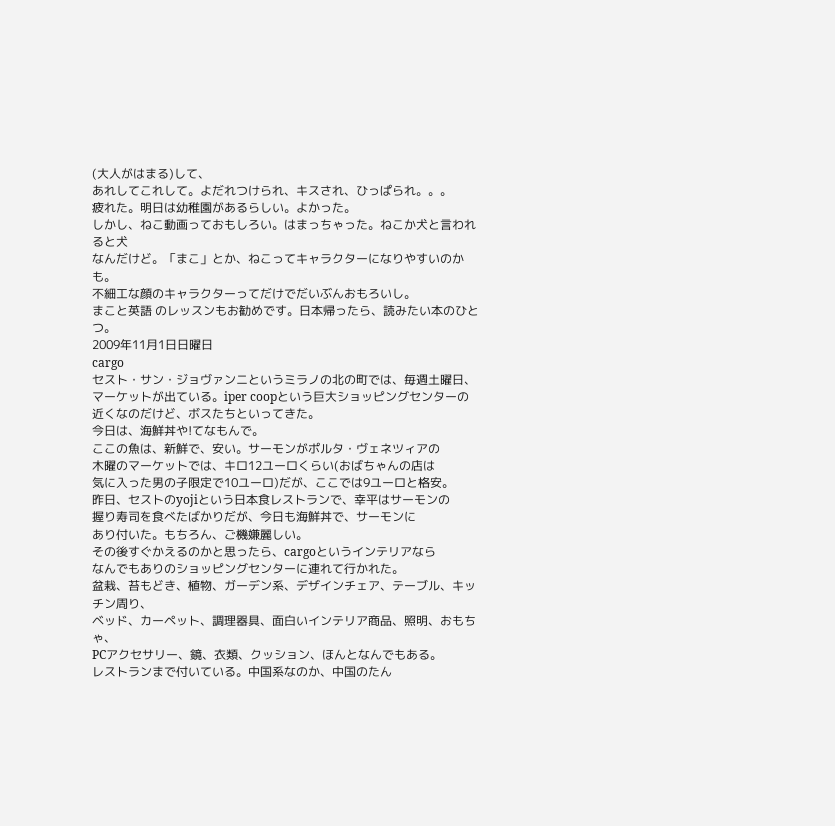(大人がはまる)して、
あれしてこれして。よだれつけられ、キスされ、ひっぱられ。。。
疲れた。明日は幼稚園があるらしい。よかった。
しかし、ねこ動画っておもしろい。はまっちゃった。ねこか犬と言われると犬
なんだけど。「まこ」とか、ねこってキャラクターになりやすいのかも。
不細工な顔のキャラクターってだけでだいぶんおもろいし。
まこと英語 のレッスンもお勧めです。日本帰ったら、読みたい本のひとつ。
2009年11月1日日曜日
cargo
セスト・サン・ジョヴァンニというミラノの北の町では、毎週土曜日、
マーケットが出ている。iper coopという巨大ショッピングセンターの
近くなのだけど、ボスたちといってきた。
今日は、海鮮丼や!てなもんで。
ここの魚は、新鮮で、安い。サーモンがポルタ・ヴェネツィアの
木曜のマーケットでは、キロ12ユーロくらい(おばちゃんの店は
気に入った男の子限定で10ユーロ)だが、ここでは9ユーロと格安。
昨日、セストのyojiという日本食レストランで、幸平はサーモンの
握り寿司を食べたばかりだが、今日も海鮮丼で、サーモンに
あり付いた。もちろん、ご機嫌麗しい。
その後すぐかえるのかと思ったら、cargoというインテリアなら
なんでもありのショッピングセンターに連れて行かれた。
盆栽、苔もどき、植物、ガーデン系、デザインチェア、テーブル、キッチン周り、
ベッド、カーペット、調理器具、面白いインテリア商品、照明、おもちゃ、
PCアクセサリー、鏡、衣類、クッション、ほんとなんでもある。
レストランまで付いている。中国系なのか、中国のたん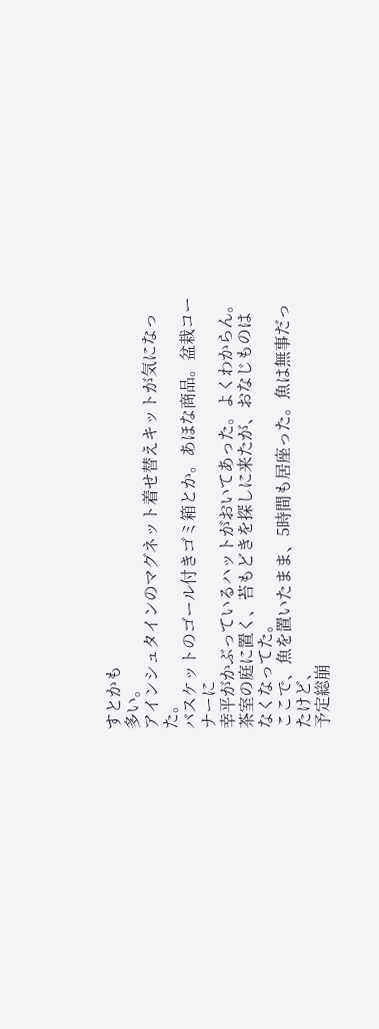すとかも
多い。
アインシュタインのマグネット着せ替えキットが気になった。
バスケットのゴール付きゴミ箱とか。あほな商品。盆栽コーナーに
幸平がかぶっているハットがおいてあった。よくわからん。
茶室の庭に置く、苔もどきを探しに来たが、おなじものは
なくなってた。
ここで、魚を置いたまま、5時間も居座った。魚は無事だったけど、
予定総崩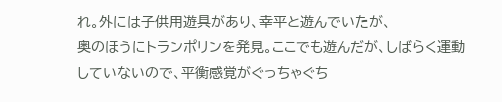れ。外には子供用遊具があり、幸平と遊んでいたが、
奥のほうにトランポリンを発見。ここでも遊んだが、しばらく運動
していないので、平衡感覚がぐっちゃぐち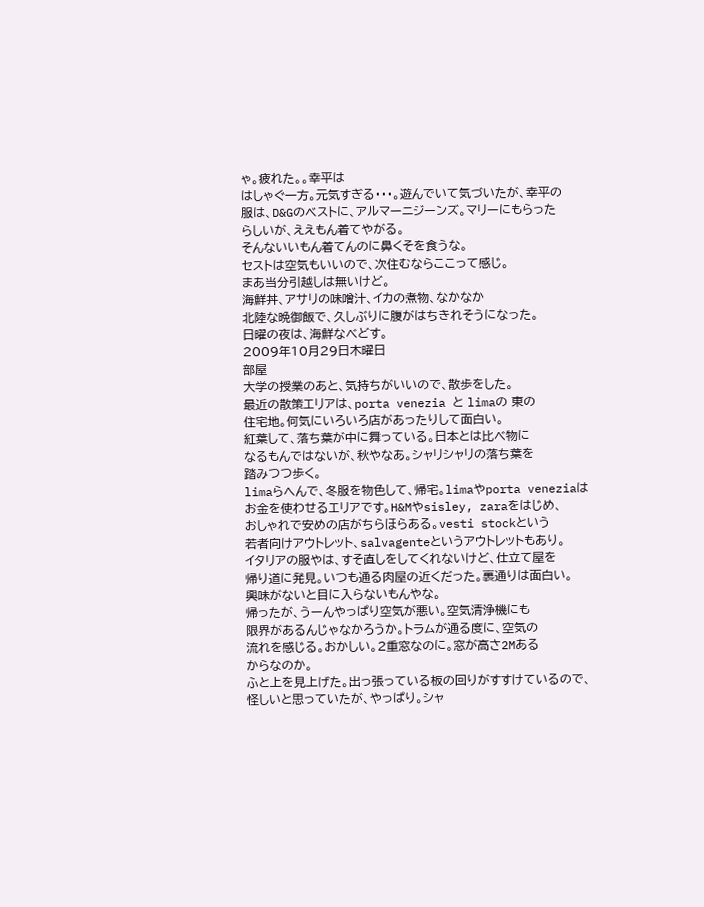ゃ。疲れた。。幸平は
はしゃぐ一方。元気すぎる・・・。遊んでいて気づいたが、幸平の
服は、D&Gのベストに、アルマーニジーンズ。マリーにもらった
らしいが、ええもん着てやがる。
そんないいもん着てんのに鼻くそを食うな。
セストは空気もいいので、次住むならここって感じ。
まあ当分引越しは無いけど。
海鮮丼、アサリの味噌汁、イカの煮物、なかなか
北陸な晩御飯で、久しぶりに腹がはちきれそうになった。
日曜の夜は、海鮮なべどす。
2009年10月29日木曜日
部屋
大学の授業のあと、気持ちがいいので、散歩をした。
最近の散策エリアは、porta venezia と limaの 東の
住宅地。何気にいろいろ店があったりして面白い。
紅葉して、落ち葉が中に舞っている。日本とは比べ物に
なるもんではないが、秋やなあ。シャリシャリの落ち葉を
踏みつつ歩く。
limaらへんで、冬服を物色して、帰宅。limaやporta veneziaは
お金を使わせるエリアです。H&Mやsisley, zaraをはじめ、
おしゃれで安めの店がちらほらある。vesti stockという
若者向けアウトレット、salvagenteというアウトレットもあり。
イタリアの服やは、すそ直しをしてくれないけど、仕立て屋を
帰り道に発見。いつも通る肉屋の近くだった。裏通りは面白い。
興味がないと目に入らないもんやな。
帰ったが、うーんやっぱり空気が悪い。空気清浄機にも
限界があるんじゃなかろうか。トラムが通る度に、空気の
流れを感じる。おかしい。2重窓なのに。窓が高さ2Mある
からなのか。
ふと上を見上げた。出っ張っている板の回りがすすけているので、
怪しいと思っていたが、やっぱり。シャ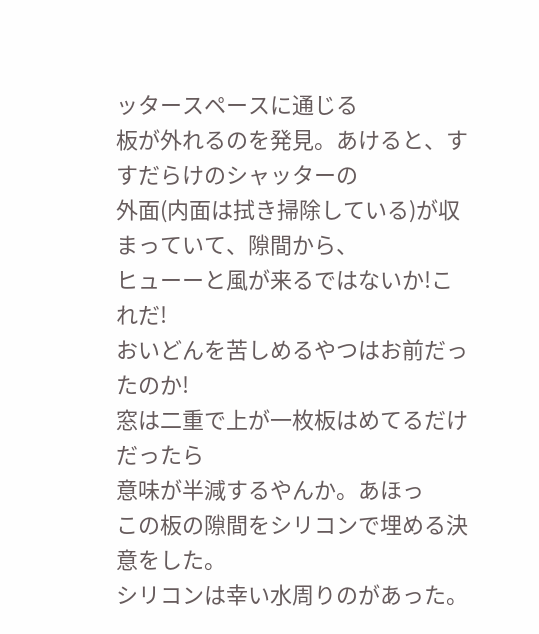ッタースペースに通じる
板が外れるのを発見。あけると、すすだらけのシャッターの
外面(内面は拭き掃除している)が収まっていて、隙間から、
ヒューーと風が来るではないか!これだ!
おいどんを苦しめるやつはお前だったのか!
窓は二重で上が一枚板はめてるだけだったら
意味が半減するやんか。あほっ
この板の隙間をシリコンで埋める決意をした。
シリコンは幸い水周りのがあった。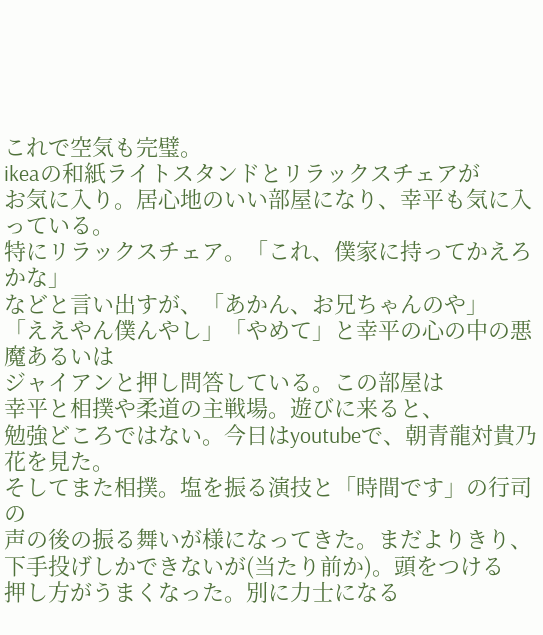これで空気も完璧。
ikeaの和紙ライトスタンドとリラックスチェアが
お気に入り。居心地のいい部屋になり、幸平も気に入っている。
特にリラックスチェア。「これ、僕家に持ってかえろかな」
などと言い出すが、「あかん、お兄ちゃんのや」
「ええやん僕んやし」「やめて」と幸平の心の中の悪魔あるいは
ジャイアンと押し問答している。この部屋は
幸平と相撲や柔道の主戦場。遊びに来ると、
勉強どころではない。今日はyoutubeで、朝青龍対貴乃花を見た。
そしてまた相撲。塩を振る演技と「時間です」の行司の
声の後の振る舞いが様になってきた。まだよりきり、
下手投げしかできないが(当たり前か)。頭をつける
押し方がうまくなった。別に力士になる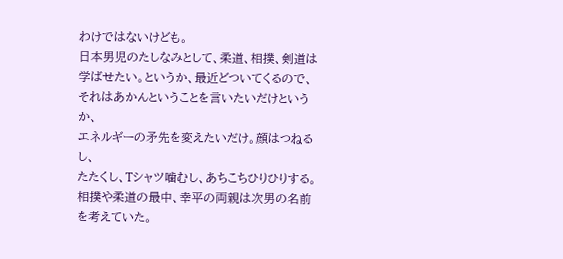わけではないけども。
日本男児のたしなみとして、柔道、相撲、剣道は
学ばせたい。というか、最近どついてくるので、
それはあかんということを言いたいだけというか、
エネルギーの矛先を変えたいだけ。顔はつねるし、
たたくし、Tシャツ噛むし、あちこちひりひりする。
相撲や柔道の最中、幸平の両親は次男の名前を考えていた。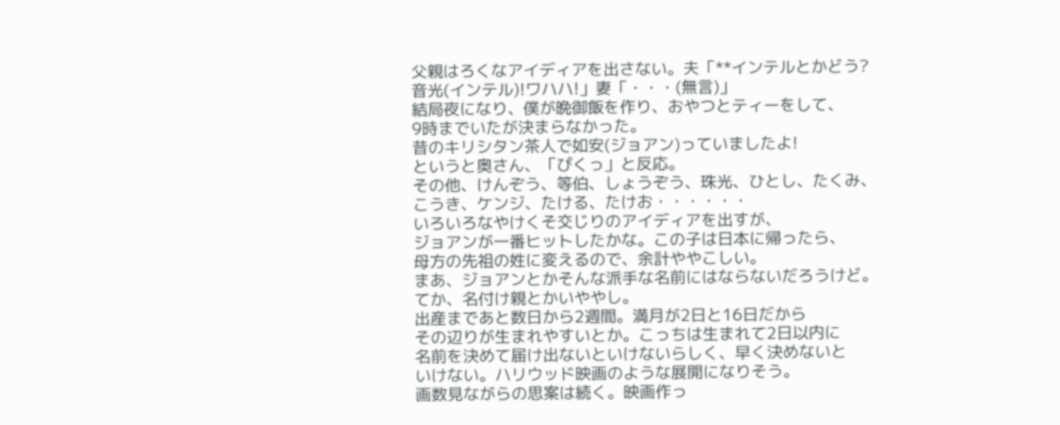父親はろくなアイディアを出さない。夫「**インテルとかどう?
音光(インテル)!ワハハ!」妻「・・・(無言)」
結局夜になり、僕が晩御飯を作り、おやつとティーをして、
9時までいたが決まらなかった。
昔のキリシタン茶人で如安(ジョアン)っていましたよ!
というと奥さん、「ぴくっ」と反応。
その他、けんぞう、等伯、しょうぞう、珠光、ひとし、たくみ、
こうき、ケンジ、たける、たけお・・・・・・
いろいろなやけくそ交じりのアイディアを出すが、
ジョアンが一番ヒットしたかな。この子は日本に帰ったら、
母方の先祖の姓に変えるので、余計ややこしい。
まあ、ジョアンとかそんな派手な名前にはならないだろうけど。
てか、名付け親とかいややし。
出産まであと数日から2週間。満月が2日と16日だから
その辺りが生まれやすいとか。こっちは生まれて2日以内に
名前を決めて届け出ないといけないらしく、早く決めないと
いけない。ハリウッド映画のような展開になりそう。
画数見ながらの思案は続く。映画作っ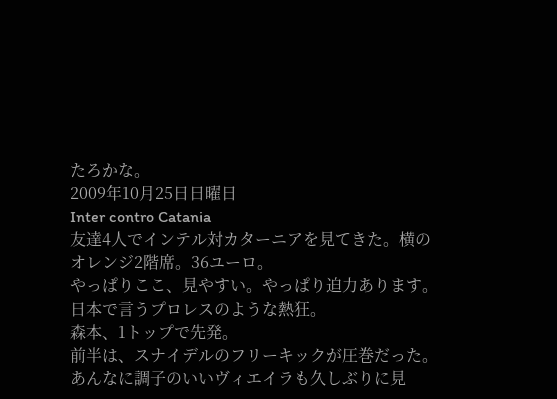たろかな。
2009年10月25日日曜日
Inter contro Catania
友達4人でインテル対カターニアを見てきた。横のオレンジ2階席。36ユーロ。
やっぱりここ、見やすい。やっぱり迫力あります。日本で言うプロレスのような熱狂。
森本、1トップで先発。
前半は、スナイデルのフリーキックが圧巻だった。
あんなに調子のいいヴィエイラも久しぶりに見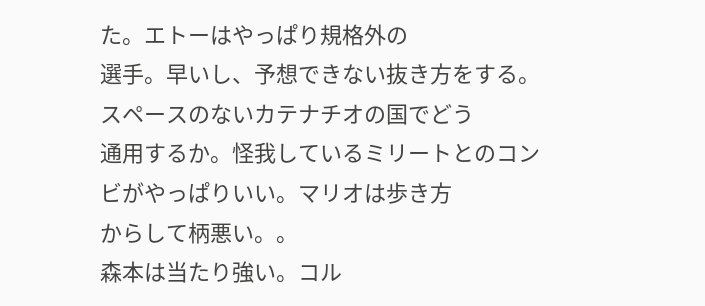た。エトーはやっぱり規格外の
選手。早いし、予想できない抜き方をする。スペースのないカテナチオの国でどう
通用するか。怪我しているミリートとのコンビがやっぱりいい。マリオは歩き方
からして柄悪い。。
森本は当たり強い。コル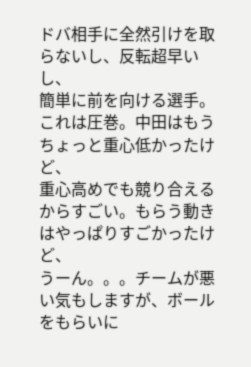ドバ相手に全然引けを取らないし、反転超早いし、
簡単に前を向ける選手。これは圧巻。中田はもうちょっと重心低かったけど、
重心高めでも競り合えるからすごい。もらう動きはやっぱりすごかったけど、
うーん。。。チームが悪い気もしますが、ボールをもらいに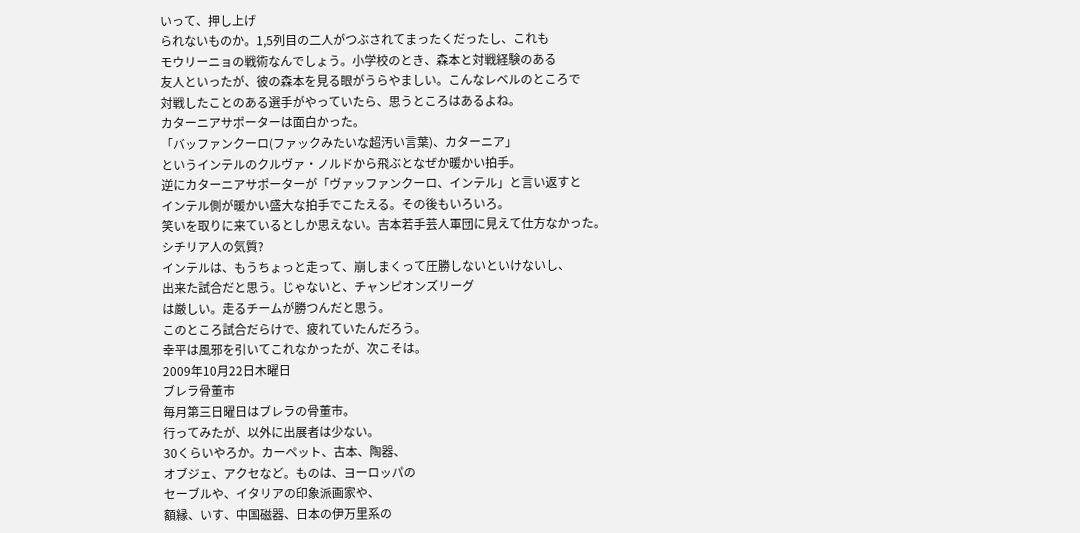いって、押し上げ
られないものか。1,5列目の二人がつぶされてまったくだったし、これも
モウリーニョの戦術なんでしょう。小学校のとき、森本と対戦経験のある
友人といったが、彼の森本を見る眼がうらやましい。こんなレベルのところで
対戦したことのある選手がやっていたら、思うところはあるよね。
カターニアサポーターは面白かった。
「バッファンクーロ(ファックみたいな超汚い言葉)、カターニア」
というインテルのクルヴァ・ノルドから飛ぶとなぜか暖かい拍手。
逆にカターニアサポーターが「ヴァッファンクーロ、インテル」と言い返すと
インテル側が暖かい盛大な拍手でこたえる。その後もいろいろ。
笑いを取りに来ているとしか思えない。吉本若手芸人軍団に見えて仕方なかった。
シチリア人の気質?
インテルは、もうちょっと走って、崩しまくって圧勝しないといけないし、
出来た試合だと思う。じゃないと、チャンピオンズリーグ
は厳しい。走るチームが勝つんだと思う。
このところ試合だらけで、疲れていたんだろう。
幸平は風邪を引いてこれなかったが、次こそは。
2009年10月22日木曜日
ブレラ骨董市
毎月第三日曜日はブレラの骨董市。
行ってみたが、以外に出展者は少ない。
30くらいやろか。カーペット、古本、陶器、
オブジェ、アクセなど。ものは、ヨーロッパの
セーブルや、イタリアの印象派画家や、
額縁、いす、中国磁器、日本の伊万里系の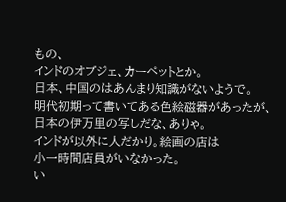もの、
インドのオブジェ、カーペットとか。
日本、中国のはあんまり知識がないようで。
明代初期って書いてある色絵磁器があったが、
日本の伊万里の写しだな、ありゃ。
インドが以外に人だかり。絵画の店は
小一時間店員がいなかった。
い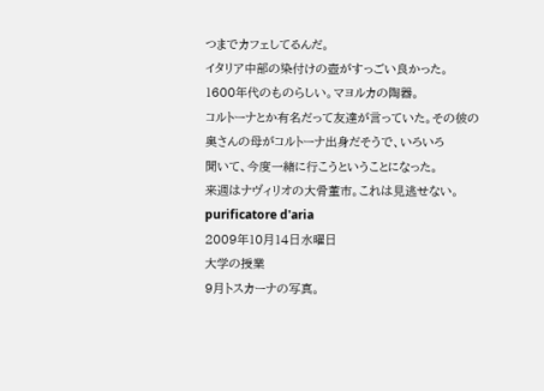つまでカフェしてるんだ。
イタリア中部の染付けの壺がすっごい良かった。
1600年代のものらしい。マヨルカの陶器。
コルトーナとか有名だって友達が言っていた。その彼の
奥さんの母がコルトーナ出身だそうで、いろいろ
聞いて、今度一緒に行こうということになった。
来週はナヴィリオの大骨董市。これは見逃せない。
purificatore d'aria
2009年10月14日水曜日
大学の授業
9月トスカーナの写真。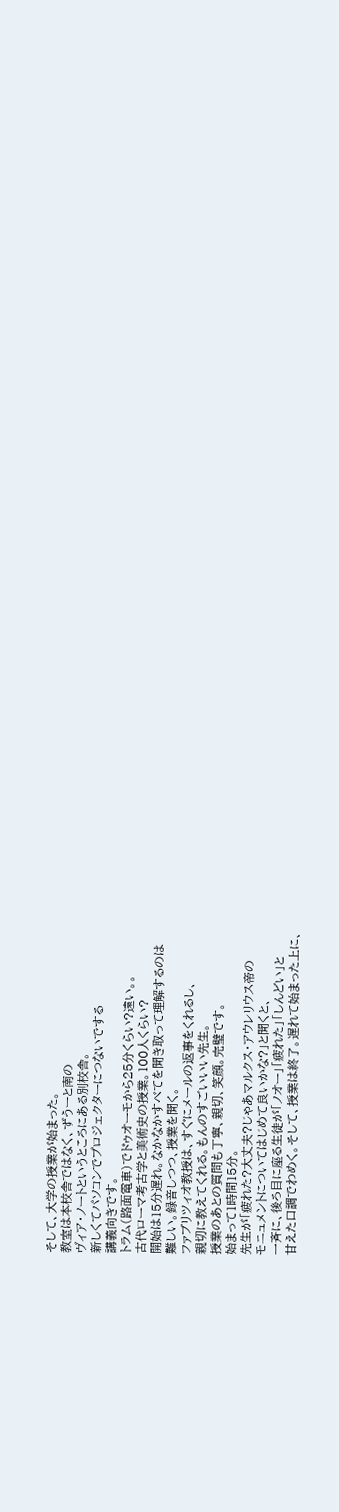そして、大学の授業が始まった。
教室は本校舎ではなく、ずうーと南の
ヴィア・ノートというところにある別校舎。
新しくてパソコンでプロジェクターにつないでする
講義向きです。
トラム(路面電車)でドゥオーモから25分くらい?遠い。。
古代ローマ考古学と美術史の授業。100人くらい?
開始は15分遅れ。なかなかすべてを聞き取って理解するのは
難しい。録音しつつ、授業を聞く。
ファブリツィオ教授は、すぐにメールの返事をくれるし、
親切に教えてくれる。もんのすごいいい先生。
授業のあとの質問も丁寧、親切、笑顔。完璧です。
始まって1時間15分。
先生が「疲れた?大丈夫?じゃあマルクス・アウレリウス帝の
モニュメントについてはじめて良いかな?」と聞くと、
一斉に、後ろ目に座る生徒が「ノオー」「疲れた」「しんどい」と
甘えた口調でわめく。そして、授業は終了。遅れて始まった上に、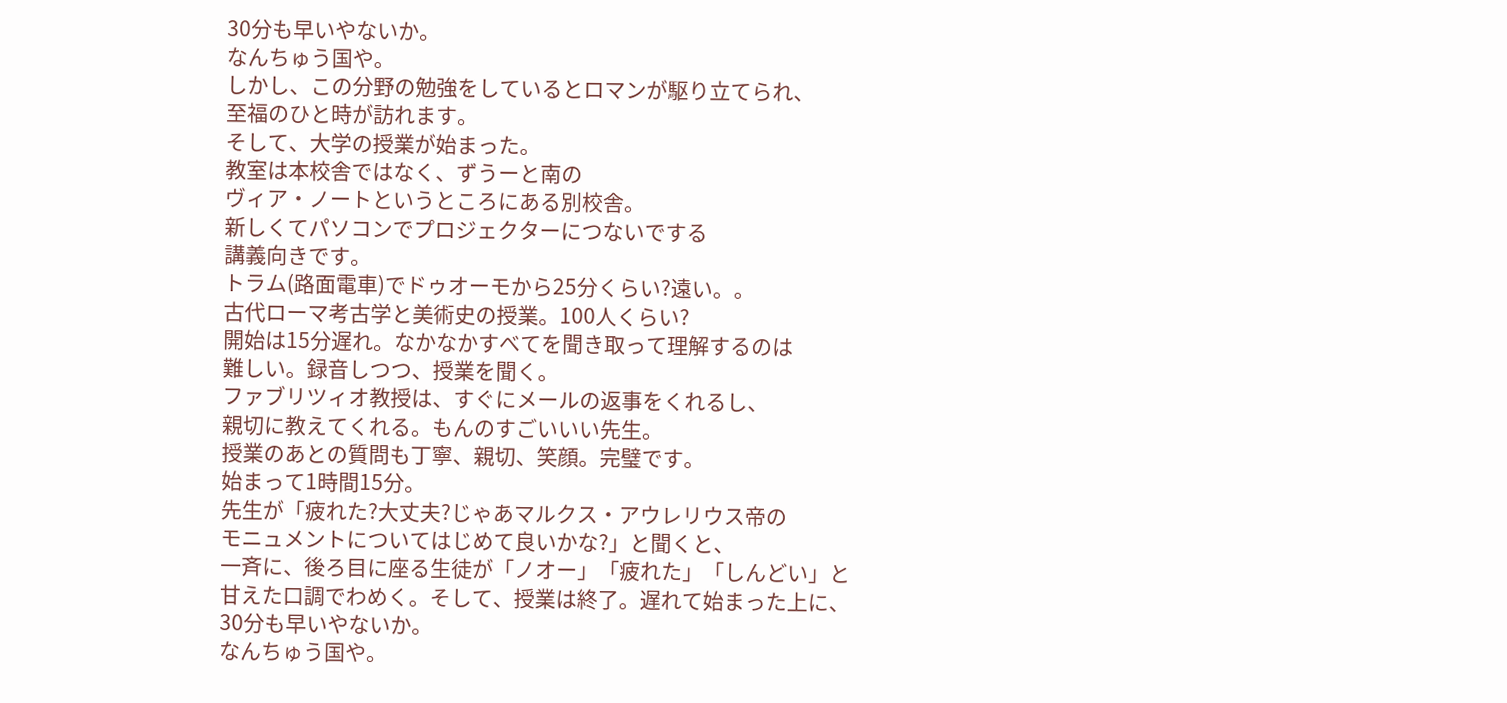30分も早いやないか。
なんちゅう国や。
しかし、この分野の勉強をしているとロマンが駆り立てられ、
至福のひと時が訪れます。
そして、大学の授業が始まった。
教室は本校舎ではなく、ずうーと南の
ヴィア・ノートというところにある別校舎。
新しくてパソコンでプロジェクターにつないでする
講義向きです。
トラム(路面電車)でドゥオーモから25分くらい?遠い。。
古代ローマ考古学と美術史の授業。100人くらい?
開始は15分遅れ。なかなかすべてを聞き取って理解するのは
難しい。録音しつつ、授業を聞く。
ファブリツィオ教授は、すぐにメールの返事をくれるし、
親切に教えてくれる。もんのすごいいい先生。
授業のあとの質問も丁寧、親切、笑顔。完璧です。
始まって1時間15分。
先生が「疲れた?大丈夫?じゃあマルクス・アウレリウス帝の
モニュメントについてはじめて良いかな?」と聞くと、
一斉に、後ろ目に座る生徒が「ノオー」「疲れた」「しんどい」と
甘えた口調でわめく。そして、授業は終了。遅れて始まった上に、
30分も早いやないか。
なんちゅう国や。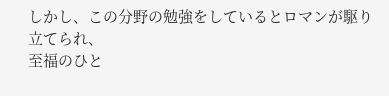しかし、この分野の勉強をしているとロマンが駆り立てられ、
至福のひと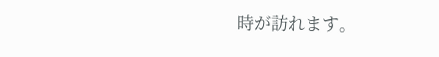時が訪れます。